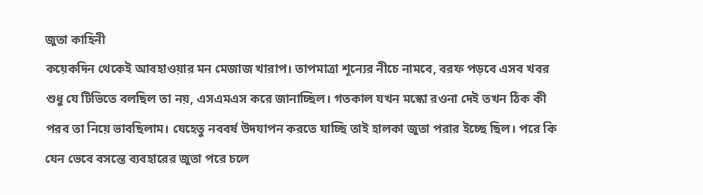জুতা কাহিনী
কয়েকদিন থেকেই আবহাওয়ার মন মেজাজ খারাপ। তাপমাত্রা শূন্যের নীচে নামবে, বরফ পড়বে এসব খবর শুধু যে টিভিতে বলছিল তা নয়, এসএমএস করে জানাচ্ছিল। গতকাল যখন মস্কো রওনা দেই তখন ঠিক কী পরব তা নিয়ে ভাবছিলাম। যেহেতু নববর্ষ উদযাপন করতে যাচ্ছি তাই হালকা জুতা পরার ইচ্ছে ছিল। পরে কি যেন ভেবে বসন্তে ব্যবহারের জুতা পরে চলে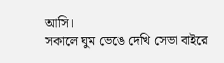আসি।
সকালে ঘুম ভেঙে দেখি সেভা বাইরে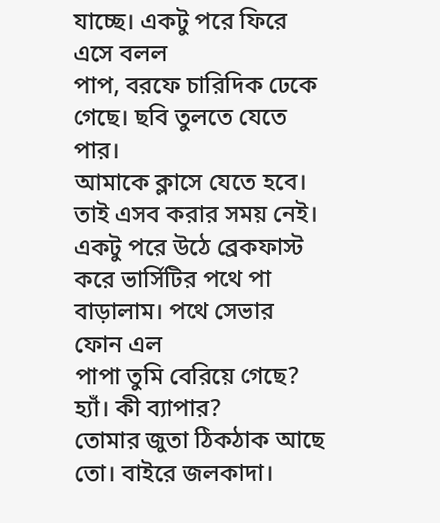যাচ্ছে। একটু পরে ফিরে এসে বলল
পাপ, বরফে চারিদিক ঢেকে গেছে। ছবি তুলতে যেতে পার।
আমাকে ক্লাসে যেতে হবে। তাই এসব করার সময় নেই। একটু পরে উঠে ব্রেকফাস্ট করে ভার্সিটির পথে পা বাড়ালাম। পথে সেভার ফোন এল
পাপা তুমি বেরিয়ে গেছে?
হ্যাঁ। কী ব্যাপার?
তোমার জুতা ঠিকঠাক আছে তো। বাইরে জলকাদা।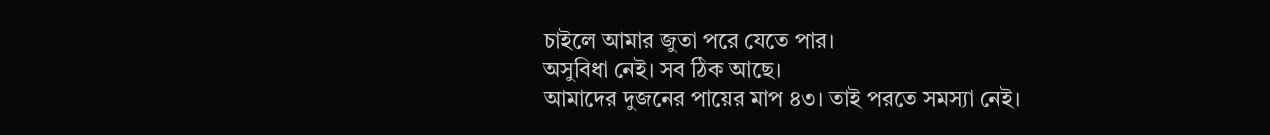চাইলে আমার জুতা পরে যেতে পার।
অসুবিধা নেই। সব ঠিক আছে।
আমাদের দুজনের পায়ের মাপ ৪৩। তাই পরতে সমস্যা নেই।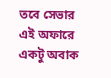তবে সেভার এই অফারে একটু অবাক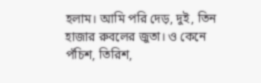হলাম। আমি পরি দেড়, দুই, তিন হাজার রুবলের জুতা। ও কেনে পঁচিশ, তিরিশ,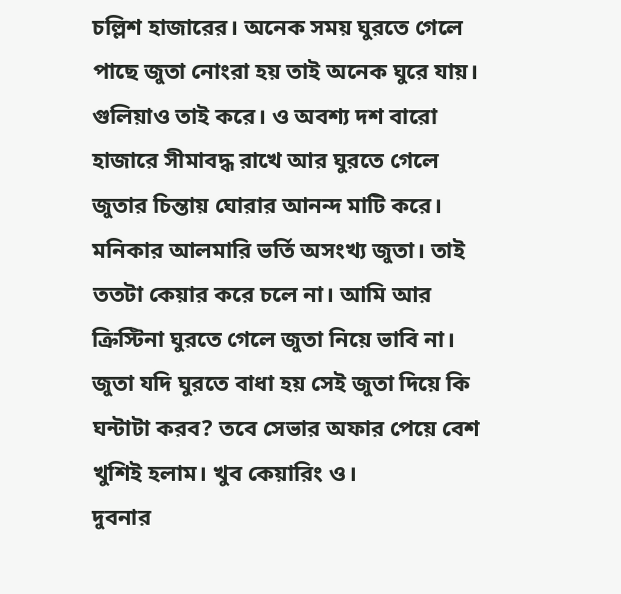চল্লিশ হাজারের। অনেক সময় ঘুরতে গেলে পাছে জুতা নোংরা হয় তাই অনেক ঘুরে যায়। গুলিয়াও তাই করে। ও অবশ্য দশ বারো হাজারে সীমাবদ্ধ রাখে আর ঘুরতে গেলে জুতার চিন্তায় ঘোরার আনন্দ মাটি করে। মনিকার আলমারি ভর্তি অসংখ্য জুতা। তাই ততটা কেয়ার করে চলে না। আমি আর ক্রিস্টিনা ঘুরতে গেলে জুতা নিয়ে ভাবি না। জুতা যদি ঘুরতে বাধা হয় সেই জুতা দিয়ে কি ঘন্টাটা করব? তবে সেভার অফার পেয়ে বেশ খুশিই হলাম। খুব কেয়ারিং ও।
দুবনার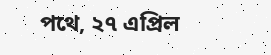পথে, ২৭ এপ্রিল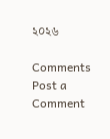২০২৬

Comments
Post a Comment